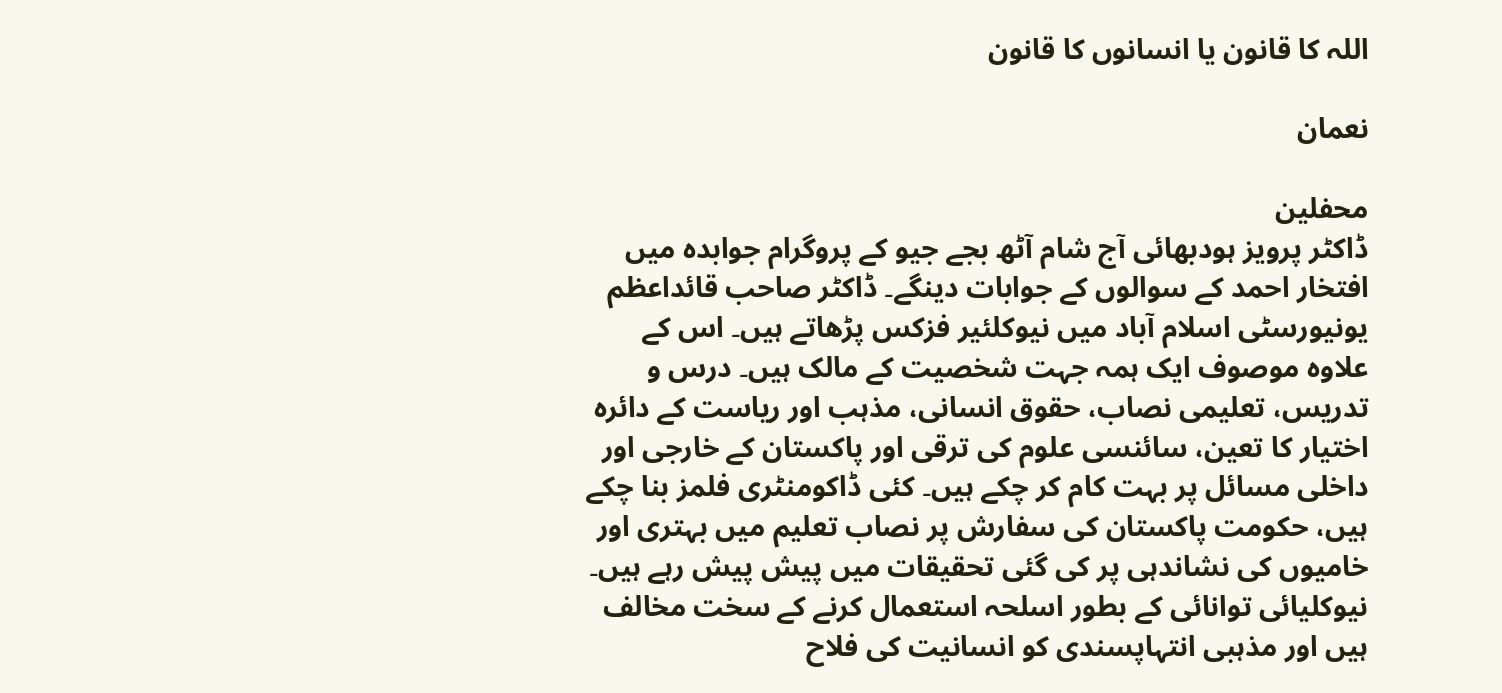اللہ کا قانون یا انسانوں کا قانون

نعمان

محفلین
ڈاکٹر پرویز ہودبھائی آج شام آٹھ بجے جیو کے پروگرام جوابدہ میں افتخار احمد کے سوالوں کے جوابات دینگے۔ ڈاکٹر صاحب قائداعظم یونیورسٹی اسلام آباد میں نیوکلئیر فزکس پڑھاتے ہیں۔ اس کے علاوہ موصوف ایک ہمہ جہت شخصیت کے مالک ہیں۔ درس و تدریس، تعلیمی نصاب، حقوق انسانی، مذہب اور ریاست کے دائرہ اختیار کا تعین، سائنسی علوم کی ترقی اور پاکستان کے خارجی اور داخلی مسائل پر بہت کام کر چکے ہیں۔ کئی ڈاکومنٹری فلمز بنا چکے ہیں، حکومت پاکستان کی سفارش پر نصاب تعلیم میں بہتری اور خامیوں کی نشاندہی پر کی گئی تحقیقات میں پیش پیش رہے ہیں۔ نیوکلیائی توانائی کے بطور اسلحہ استعمال کرنے کے سخت مخالف ہیں اور مذہبی انتہاپسندی کو انسانیت کی فلاح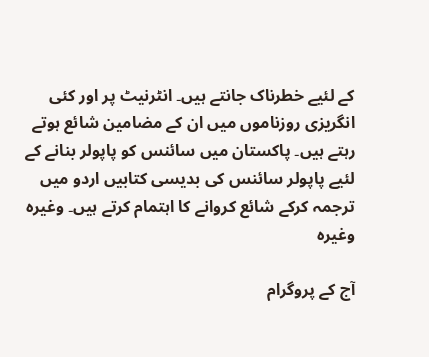کے لئیے خطرناک جانتے ہیں۔ انٹرنیٹ پر اور کئی انگریزی روزناموں میں ان کے مضامین شائع ہوتے رہتے ہیں۔ پاکستان میں سائنس کو پاپولر بنانے کے لئیے پاپولر سائنس کی بدیسی کتابیں اردو میں ترجمہ کرکے شائع کروانے کا اہتمام کرتے ہیں۔ وغیرہ وغیرہ

آج کے پروگرام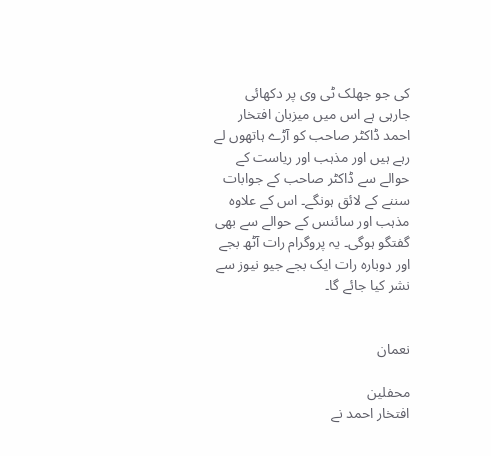کی جو جھلک ٹی وی پر دکھائی جارہی ہے اس میں میزبان افتخار احمد ڈاکٹر صاحب کو آڑے ہاتھوں لے رہے ہیں اور مذہب اور ریاست کے حوالے سے ڈاکٹر صاحب کے جوابات سننے کے لائق ہونگے۔ اس کے علاوہ مذہب اور سائنس کے حوالے سے بھی گفتگو ہوگی۔ یہ پروگرام رات آٹھ بجے اور دوبارہ رات ایک بجے جیو نیوز سے نشر کیا جائے گا۔


نعمان

محفلین
افتخار احمد نے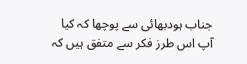جناب ہودبھائی سے پوچھا کہ کیا آپ اس طرز فکر سے متفق ہیں کہ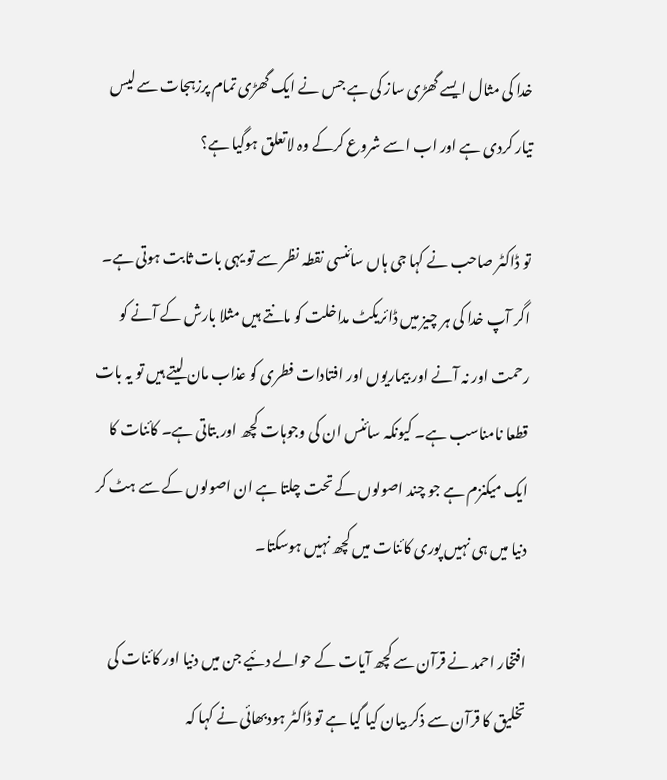خدا کی مثال ایسے گھڑی ساز کی ہے جس نے ایک گھڑی تمام پرزہجات سے لیس تیار کردی ہے اور اب اسے شروع کرکے وہ لاتعلق ہوگیا ہے؟

تو ڈاکٹر صاحب نے کہا جی ہاں سائنسی نقطہ نظر سے تو یہی بات ثابت ہوتی ہے۔ اگر آپ خدا کی ہر چیز میں ڈائریکٹ مداخلت کو مانتے ہیں مثلا بارش کے آنے کو رحمت اور نہ آنے اور بیماریوں اور افتادات فطری کو عذاب مان لیتے ہیں تو یہ بات قطعا نامناسب ہے۔ کیونکہ سائنس ان کی وجوہات کچھ اور بتاتی ہے۔ کائنات کا ایک میکنزم ہے جو چند اصولوں کے تحت چلتا ہے ان اصولوں کے سے ہٹ کر دنیا میں ہی نہیں پوری کائنات میں کچھ نہیں ہوسکتا۔

افتخار احمد نے قرآن سے کچھ آیات کے حوالے دئیے جن میں دنیا اور کائنات کی تخلیق کا قرآن سے ذکر بیان کیا گیا ہے تو ڈاکٹر ہودبھائی نے کہا کہ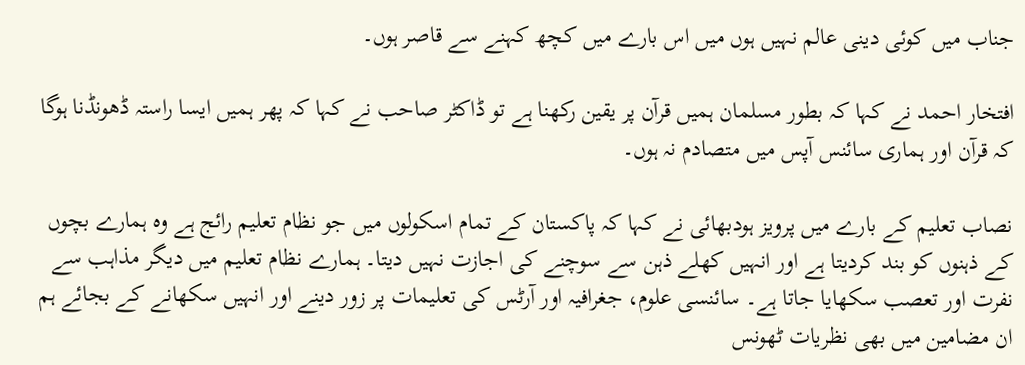جناب میں کوئی دینی عالم نہیں ہوں میں اس بارے میں کچھ کہنے سے قاصر ہوں۔

افتخار احمد نے کہا کہ بطور مسلمان ہمیں قرآن پر یقین رکھنا ہے تو ڈاکٹر صاحب نے کہا کہ پھر ہمیں ایسا راستہ ڈھونڈنا ہوگا کہ قرآن اور ہماری سائنس آپس میں متصادم نہ ہوں۔

نصاب تعلیم کے بارے میں پرویز ہودبھائی نے کہا کہ پاکستان کے تمام اسکولوں میں جو نظام تعلیم رائج ہے وہ ہمارے بچوں کے ذہنوں کو بند کردیتا ہے اور انہیں کھلے ذہن سے سوچنے کی اجازت نہیں دیتا۔ ہمارے نظام تعلیم میں دیگر مذاہب سے نفرت اور تعصب سکھایا جاتا ہے۔ سائنسی علوم، جغرافیہ اور آرٹس کی تعلیمات پر زور دینے اور انہیں سکھانے کے بجائے ہم ان مضامین میں بھی نظریات ٹھونس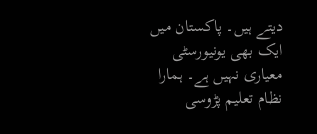دیتے ہیں۔ پاکستان میں ایک بھی یونیورسٹی معیاری نہیں ہے۔ ہمارا نظام تعلیم پڑوسی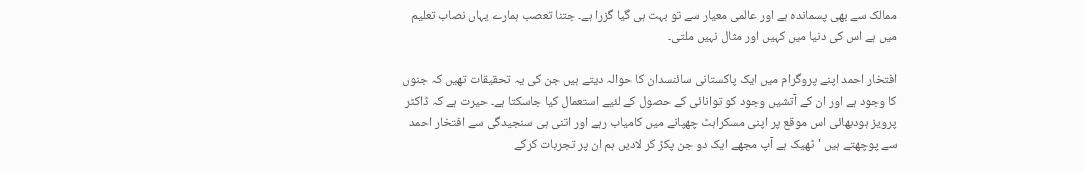ممالک سے بھی پسماندہ ہے اور عالمی معیار سے تو بہت ہی گیا گزرا ہے۔ جتنا تعصب ہمارے یہاں نصاب تعلیم میں ہے اس کی دنیا میں کہیں اور مثال نہیں ملتی۔

افتخار احمد اپنے پروگرام میں ایک پاکستانی سائنسدان کا حوالہ دیتے ہیں جن کی یہ تحقیقات تھیں کہ جنوں کا وجود ہے اور ان کے آتشیں وجود کو توانائی کے حصول کے لئیے استعمال کیا جاسکتا ہے۔ حیرت ہے کہ ڈاکٹر پرویز ہودبھائی اس موقع پر اپنی مسکراہٹ چھپانے میں کامیاب رہے اور اتنی ہی سنجیدگی سے افتخار احمد سے پوچھتے ہیں 'ٹھیک ہے آپ مجھے ایک دو جن پکڑ کر لادیں ہم ان پر تجربات کرکے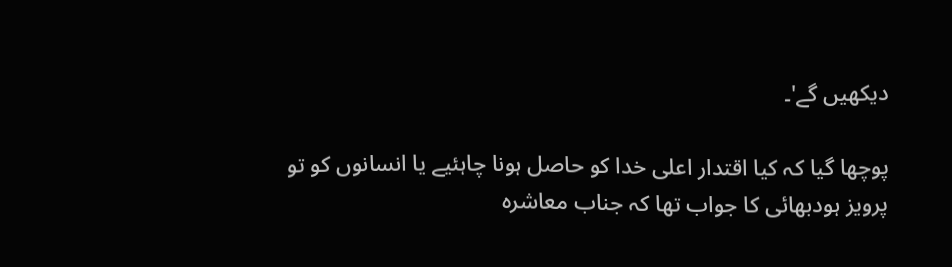دیکھیں گے'۔

پوچھا گیا کہ کیا اقتدار اعلی خدا کو حاصل ہونا چاہئیے یا انسانوں کو تو پرویز ہودبھائی کا جواب تھا کہ جناب معاشرہ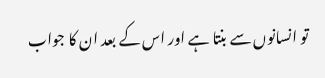تو انسانوں سے بنتا ہے اور اس کے بعد ان کا جواب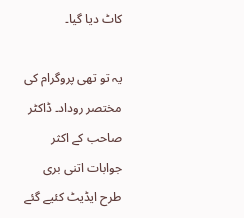کاٹ دیا گیا۔

یہ تو تھی پروگرام کی مختصر روداد۔ ڈاکٹر صاحب کے اکثر جوابات اتنی بری طرح ایڈیٹ کئیے گئے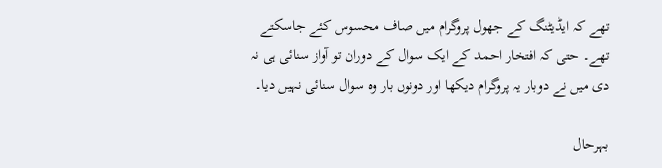تھے کہ ایڈیٹنگ کے جھول پروگرام میں صاف محسوس کئے جاسکتے تھے۔ حتی کہ افتخار احمد کے ایک سوال کے دوران تو آواز سنائی ہی نہ دی میں نے دوبار یہ پروگرام دیکھا اور دونوں بار وہ سوال سنائی نہیں دیا۔

بہرحال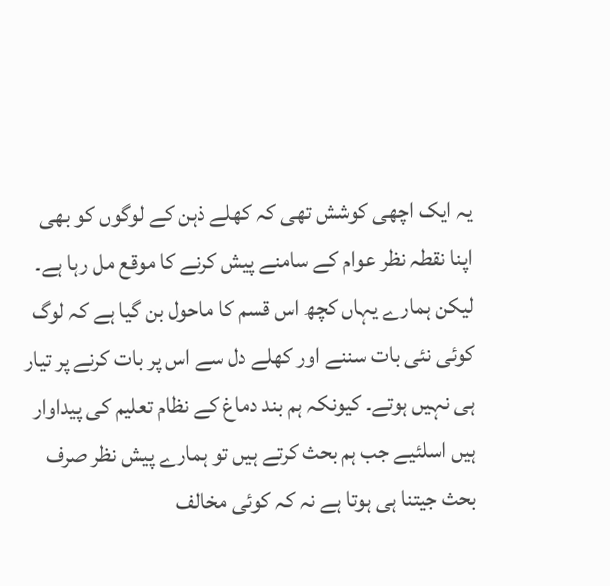یہ ایک اچھی کوشش تھی کہ کھلے ذہن کے لوگوں کو بھی اپنا نقطہ نظر عوام کے سامنے پیش کرنے کا موقع مل رہا ہے۔ لیکن ہمارے یہاں کچھ اس قسم کا ماحول بن گیا ہے کہ لوگ کوئی نئی بات سننے اور کھلے دل سے اس پر بات کرنے پر تیار ہی نہیں ہوتے۔ کیونکہ ہم بند دماغ کے نظام تعلیم کی پیداوار ہیں اسلئیے جب ہم بحث کرتے ہیں تو ہمارے پیش نظر صرف بحث جیتنا ہی ہوتا ہے نہ کہ کوئی مخالف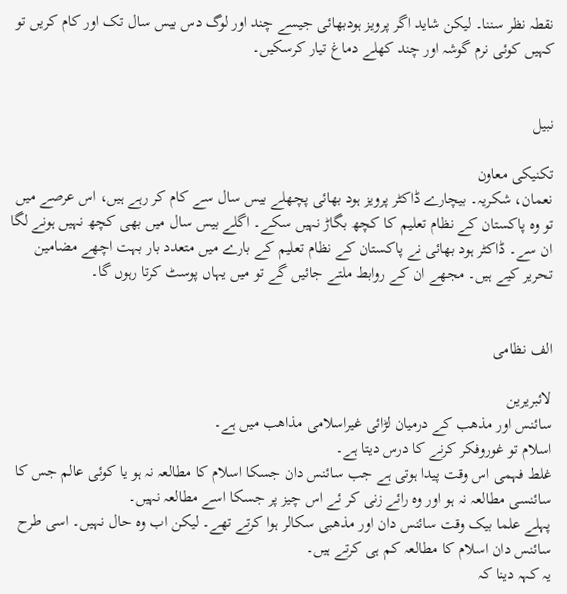نقطہ نظر سننا۔ لیکن شاید اگر پرویز ہودبھائی جیسے چند اور لوگ دس بیس سال تک اور کام کریں تو کہیں کوئی نرم گوشہ اور چند کھلے دماغ تیار کرسکیں۔


نبیل

تکنیکی معاون
نعمان، شکریہ۔ بیچارے ڈاکٹر پرویز ہود بھائی پچھلے بیس سال سے کام کر رہے ہیں، اس عرصے میں تو وہ پاکستان کے نظام تعلیم کا کچھ بگاڑ نہیں سکے۔ اگلے بیس سال میں بھی کچھ نہیں ہونے لگا ان سے۔ ڈاکٹر ہود بھائی نے پاکستان کے نظام تعلیم کے بارے میں متعدد بار بہت اچھے مضامین تحریر کیے ہیں۔ مجھے ان کے روابط ملتے جائیں گے تو میں یہاں پوسٹ کرتا رہوں گا۔


الف نظامی

لائبریرین
سائنس اور مذھب کے درمیان لڑائی غیراسلامی مذاھب میں ہے۔
اسلام تو غوروفکر کرنے کا درس دیتا ہے۔
غلط فہمی اس وقت پیدا ہوتی ہے جب سائنس دان جسکا اسلام کا مطالعہ نہ ہو یا کوئی عالم جس کا سائنسی مطالعہ نہ ہو اور وہ رائے زنی کر ئے اس چیز پر جسکا اسے مطالعہ نہیں۔
پہلے علما بیک وقت سائنس دان اور مذھبی سکالر ہوا کرتے تھے۔ لیکن اب وہ حال نہیں۔ اسی طرح سائنس دان اسلام کا مطالعہ کم ہی کرتے ہیں۔
یہ کہہ دینا کہ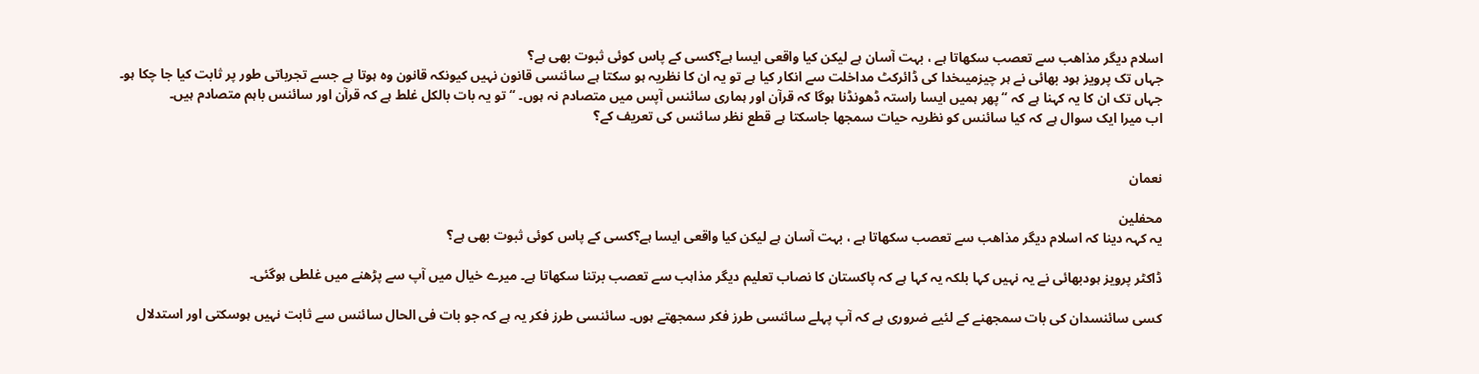اسلام دیگر مذاھب سے تعصب سکھاتا ہے ، بہت آسان ہے لیکن کیا واقعی ایسا ہے؟کسی کے پاس کوئی ثبوت بھی ہے؟
جہاں تک پرویز ہود بھائی نے ہر چیزمیںخدا کی ڈائرکٹ مداخلت سے انکار کیا ہے تو یہ ان کا نظریہ ہو سکتا ہے سائنسی قانون نہیں کیونکہ قانون وہ ہوتا ہے جسے تجرباتی طور پر ثابت کیا جا چکا ہو۔
جہاں تک ان کا یہ کہنا ہے کہ “پھر ہمیں ایسا راستہ ڈھونڈنا ہوگا کہ قرآن اور ہماری سائنس آپس میں متصادم نہ ہوں۔ “ تو یہ بات بالکل غلط ہے کہ قرآن اور سائنس باہم متصادم ہیں۔
اب میرا ایک سوال ہے کہ کیا سائنس کو نظریہ حیات سمجھا جاسکتا ہے قطع نظر سائنس کی تعریف کے؟


نعمان

محفلین
یہ کہہ دینا کہ اسلام دیگر مذاھب سے تعصب سکھاتا ہے ، بہت آسان ہے لیکن کیا واقعی ایسا ہے؟کسی کے پاس کوئی ثبوت بھی ہے؟

ڈاکٹر پرویز ہودبھائی نے یہ نہیں کہا بلکہ یہ کہا ہے کہ پاکستان کا نصاب تعلیم دیگر مذاہب سے تعصب برتنا سکھاتا ہے۔ میرے خیال میں آپ سے پڑھنے میں غلطی ہوگئی۔

کسی سائنسدان کی بات سمجھنے کے لئیے ضروری ہے کہ آپ پہلے سائنسی طرز فکر سمجھتے ہوں۔ سائنسی طرز فکر یہ ہے کہ جو بات فی الحال سائنس سے ثابت نہیں ہوسکتی اور استدلال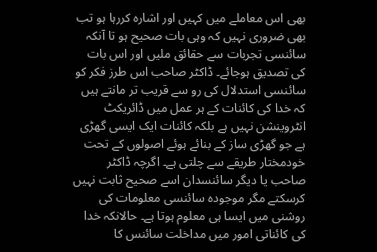بھی اس معاملے میں کہیں اور اشارہ کررہا ہو تب بھی ضروری نہیں کہ وہی بات صحیح ہو تا آنکہ سائنسی تجربات سے حقائق ملیں اور اس بات کی تصدیق ہوجائے۔ ڈاکٹر صاحب اس طرز فکر کو سائنسی استدلال کی رو سے قریب تر مانتے ہیں کہ خدا کی کائنات کے ہر عمل میں ڈائریکٹ انٹروینشن نہیں ہے بلکہ کائنات ایک ایسی گھڑی ہے جو گھڑی ساز کے بنائے ہوئے اصولوں کے تحت خودمختار طریقے سے چلتی ہے۔ اگرچہ ڈاکٹر صاحب یا دیگر سائنسدان اسے صحیح ثابت نہیں کرسکتے مگر موجودہ سائنسی معلومات کی روشنی میں ایسا ہی معلوم ہوتا ہے۔ حالانکہ خدا کی کائناتی امور میں مداخلت سائنس کا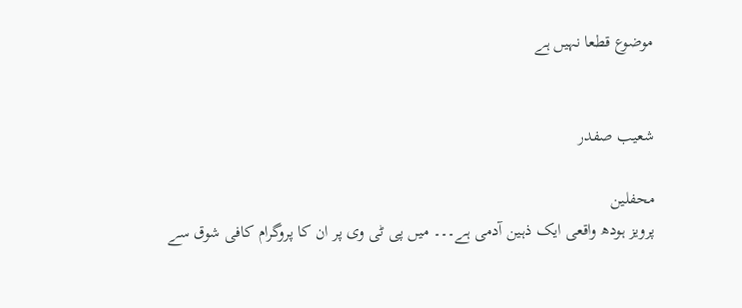موضوع قطعا نہیں ہے


شعیب صفدر

محفلین
پرویز ہودھ واقعی ایک ذہین آدمی ہے۔۔۔ میں پی ٹی وی پر ان کا پروگرام کافی شوق سے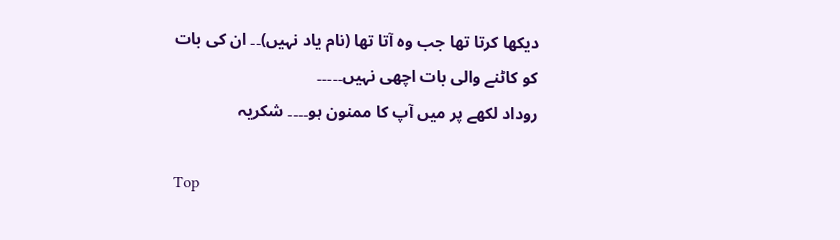دیکھا کرتا تھا جب وہ آتا تھا (نام یاد نہیں)۔۔ ان کی بات کو کاٹنے والی بات اچھی نہیں۔۔۔۔۔
روداد لکھے پر میں آپ کا ممنون ہو۔۔۔۔ شکریہ

Top